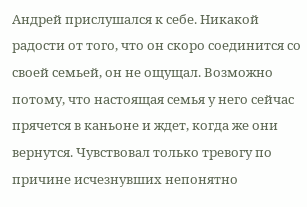Андрей прислушался к себе. Никакой радости от того, что он скоро соединится со своей семьей, он не ощущал. Возможно потому, что настоящая семья у него сейчас прячется в каньоне и ждет, когда же они вернутся. Чувствовал только тревогу по причине исчезнувших непонятно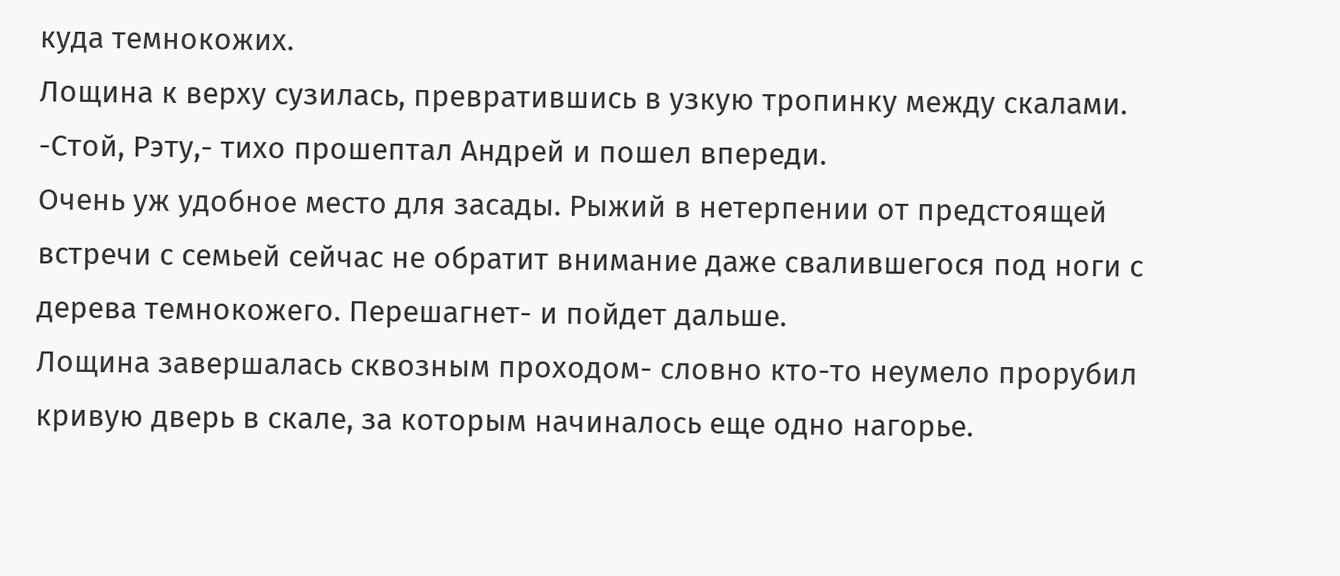куда темнокожих.
Лощина к верху сузилась, превратившись в узкую тропинку между скалами.
-Стой, Рэту,- тихо прошептал Андрей и пошел впереди.
Очень уж удобное место для засады. Рыжий в нетерпении от предстоящей встречи с семьей сейчас не обратит внимание даже свалившегося под ноги с дерева темнокожего. Перешагнет- и пойдет дальше.
Лощина завершалась сквозным проходом- словно кто-то неумело прорубил кривую дверь в скале, за которым начиналось еще одно нагорье.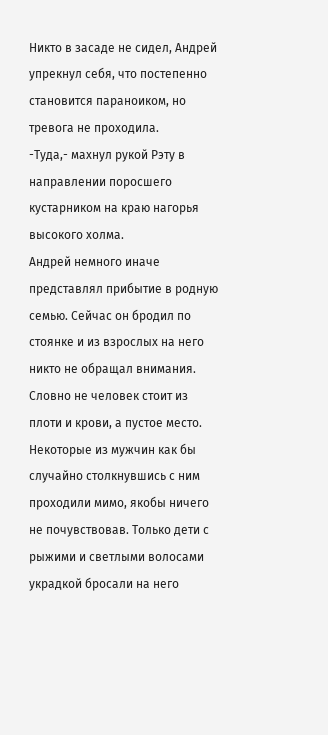Никто в засаде не сидел, Андрей упрекнул себя, что постепенно становится параноиком, но тревога не проходила.
-Туда,- махнул рукой Рэту в направлении поросшего кустарником на краю нагорья высокого холма.
Андрей немного иначе представлял прибытие в родную семью. Сейчас он бродил по стоянке и из взрослых на него никто не обращал внимания. Словно не человек стоит из плоти и крови, а пустое место. Некоторые из мужчин как бы случайно столкнувшись с ним проходили мимо, якобы ничего не почувствовав. Только дети с рыжими и светлыми волосами украдкой бросали на него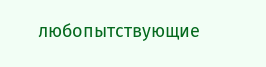любопытствующие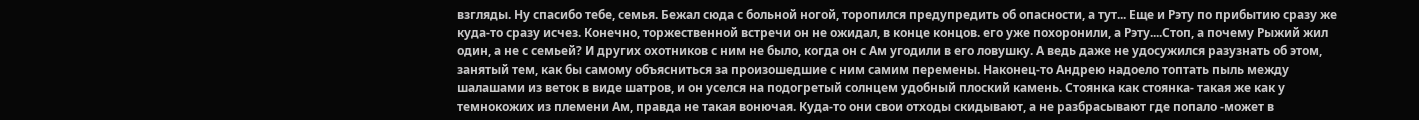взгляды. Ну спасибо тебе, семья. Бежал сюда с больной ногой, торопился предупредить об опасности, а тут... Еще и Рэту по прибытию сразу же куда-то сразу исчез. Конечно, торжественной встречи он не ожидал, в конце концов. его уже похоронили, а Рэту....Стоп, а почему Рыжий жил один, а не с семьей? И других охотников с ним не было, когда он с Ам угодили в его ловушку. А ведь даже не удосужился разузнать об этом, занятый тем, как бы самому объясниться за произошедшие с ним самим перемены. Наконец-то Андрею надоело топтать пыль между шалашами из веток в виде шатров, и он уселся на подогретый солнцем удобный плоский камень. Стоянка как стоянка- такая же как у темнокожих из племени Ам, правда не такая вонючая. Куда-то они свои отходы скидывают, а не разбрасывают где попало -может в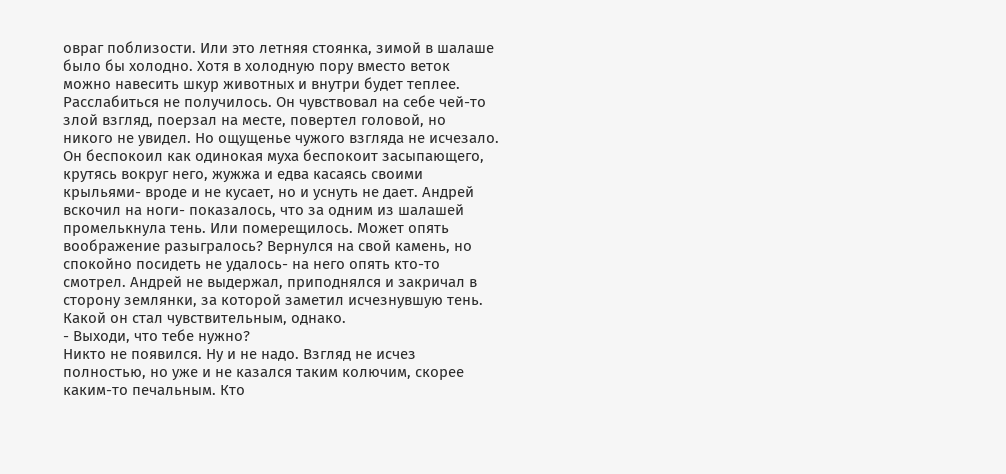овраг поблизости. Или это летняя стоянка, зимой в шалаше было бы холодно. Хотя в холодную пору вместо веток можно навесить шкур животных и внутри будет теплее.
Расслабиться не получилось. Он чувствовал на себе чей-то злой взгляд, поерзал на месте, повертел головой, но никого не увидел. Но ощущенье чужого взгляда не исчезало. Он беспокоил как одинокая муха беспокоит засыпающего, крутясь вокруг него, жужжа и едва касаясь своими крыльями- вроде и не кусает, но и уснуть не дает. Андрей вскочил на ноги- показалось, что за одним из шалашей промелькнула тень. Или померещилось. Может опять воображение разыгралось? Вернулся на свой камень, но спокойно посидеть не удалось- на него опять кто-то смотрел. Андрей не выдержал, приподнялся и закричал в сторону землянки, за которой заметил исчезнувшую тень. Какой он стал чувствительным, однако.
- Выходи, что тебе нужно?
Никто не появился. Ну и не надо. Взгляд не исчез полностью, но уже и не казался таким колючим, скорее каким-то печальным. Кто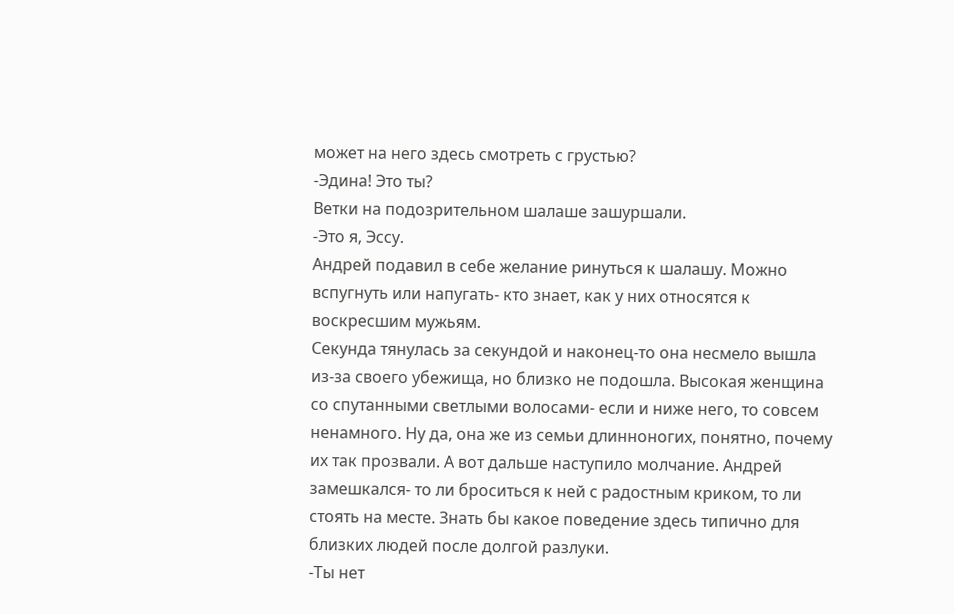может на него здесь смотреть с грустью?
-Эдина! Это ты?
Ветки на подозрительном шалаше зашуршали.
-Это я, Эссу.
Андрей подавил в себе желание ринуться к шалашу. Можно вспугнуть или напугать- кто знает, как у них относятся к воскресшим мужьям.
Секунда тянулась за секундой и наконец-то она несмело вышла из-за своего убежища, но близко не подошла. Высокая женщина со спутанными светлыми волосами- если и ниже него, то совсем ненамного. Ну да, она же из семьи длинноногих, понятно, почему их так прозвали. А вот дальше наступило молчание. Андрей замешкался- то ли броситься к ней с радостным криком, то ли стоять на месте. Знать бы какое поведение здесь типично для близких людей после долгой разлуки.
-Ты нет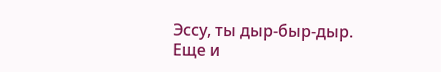Эссу, ты дыр-быр-дыр.
Еще и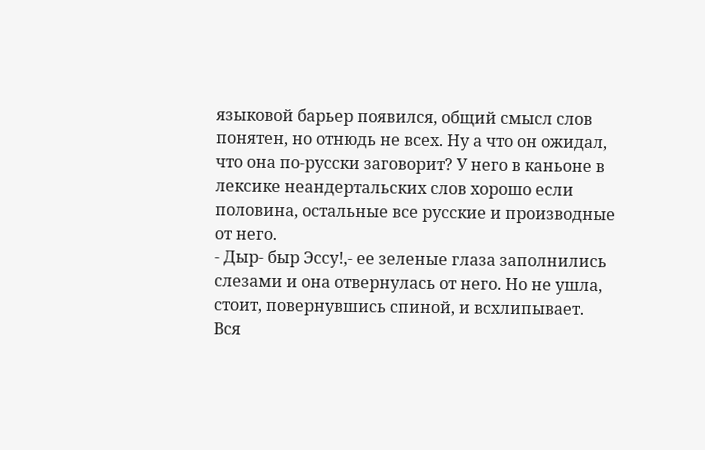языковой барьер появился, общий смысл слов понятен, но отнюдь не всех. Ну а что он ожидал, что она по-русски заговорит? У него в каньоне в лексике неандертальских слов хорошо если половина, остальные все русские и производные от него.
- Дыр- быр Эссу!,- ее зеленые глаза заполнились слезами и она отвернулась от него. Но не ушла, стоит, повернувшись спиной, и всхлипывает.
Вся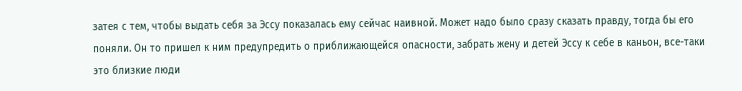затея с тем, чтобы выдать себя за Эссу показалась ему сейчас наивной. Может надо было сразу сказать правду, тогда бы его поняли. Он то пришел к ним предупредить о приближающейся опасности, забрать жену и детей Эссу к себе в каньон, все-таки это близкие люди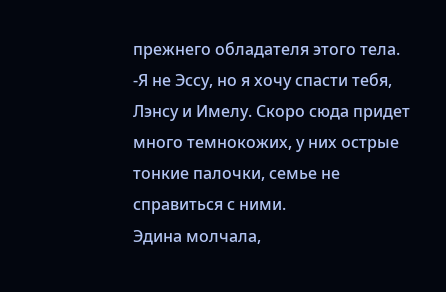прежнего обладателя этого тела.
-Я не Эссу, но я хочу спасти тебя, Лэнсу и Имелу. Скоро сюда придет много темнокожих, у них острые тонкие палочки, семье не справиться с ними.
Эдина молчала,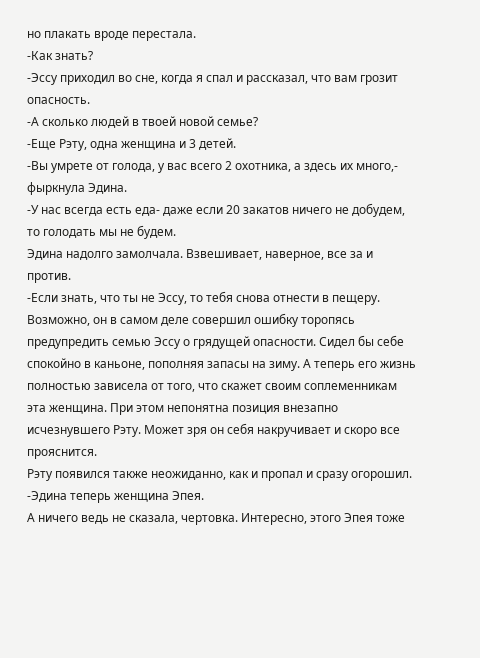но плакать вроде перестала.
-Как знать?
-Эссу приходил во сне, когда я спал и рассказал, что вам грозит опасность.
-А сколько людей в твоей новой семье?
-Еще Рэту, одна женщина и 3 детей.
-Вы умрете от голода, у вас всего 2 охотника, а здесь их много,- фыркнула Эдина.
-У нас всегда есть еда- даже если 20 закатов ничего не добудем, то голодать мы не будем.
Эдина надолго замолчала. Взвешивает, наверное, все за и против.
-Если знать, что ты не Эссу, то тебя снова отнести в пещеру.
Возможно, он в самом деле совершил ошибку торопясь предупредить семью Эссу о грядущей опасности. Сидел бы себе спокойно в каньоне, пополняя запасы на зиму. А теперь его жизнь полностью зависела от того, что скажет своим соплеменникам эта женщина. При этом непонятна позиция внезапно исчезнувшего Рэту. Может зря он себя накручивает и скоро все прояснится.
Рэту появился также неожиданно, как и пропал и сразу огорошил.
-Эдина теперь женщина Эпея.
А ничего ведь не сказала, чертовка. Интересно, этого Эпея тоже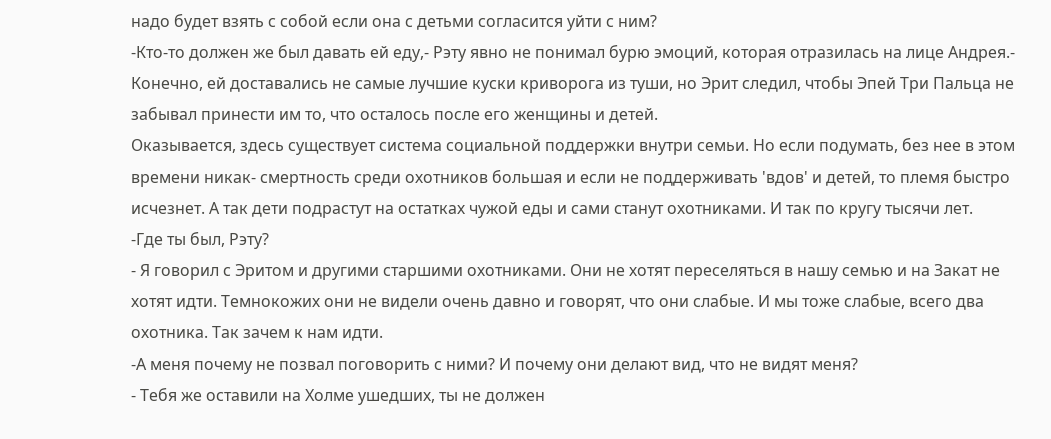надо будет взять с собой если она с детьми согласится уйти с ним?
-Кто-то должен же был давать ей еду,- Рэту явно не понимал бурю эмоций, которая отразилась на лице Андрея.- Конечно, ей доставались не самые лучшие куски криворога из туши, но Эрит следил, чтобы Эпей Три Пальца не забывал принести им то, что осталось после его женщины и детей.
Оказывается, здесь существует система социальной поддержки внутри семьи. Но если подумать, без нее в этом времени никак- смертность среди охотников большая и если не поддерживать 'вдов' и детей, то племя быстро исчезнет. А так дети подрастут на остатках чужой еды и сами станут охотниками. И так по кругу тысячи лет.
-Где ты был, Рэту?
- Я говорил с Эритом и другими старшими охотниками. Они не хотят переселяться в нашу семью и на Закат не хотят идти. Темнокожих они не видели очень давно и говорят, что они слабые. И мы тоже слабые, всего два охотника. Так зачем к нам идти.
-А меня почему не позвал поговорить с ними? И почему они делают вид, что не видят меня?
- Тебя же оставили на Холме ушедших, ты не должен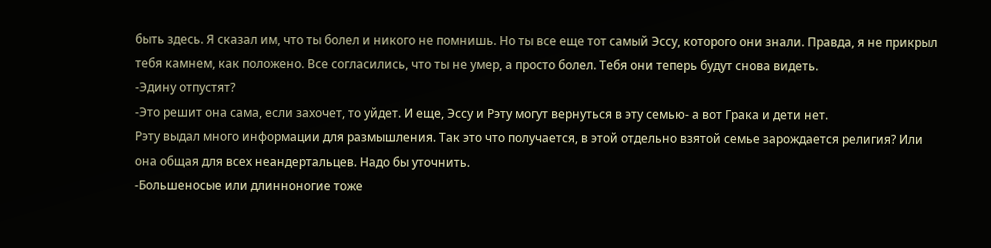быть здесь. Я сказал им, что ты болел и никого не помнишь. Но ты все еще тот самый Эссу, которого они знали. Правда, я не прикрыл тебя камнем, как положено. Все согласились, что ты не умер, а просто болел. Тебя они теперь будут снова видеть.
-Эдину отпустят?
-Это решит она сама, если захочет, то уйдет. И еще, Эссу и Рэту могут вернуться в эту семью- а вот Грака и дети нет.
Рэту выдал много информации для размышления. Так это что получается, в этой отдельно взятой семье зарождается религия? Или она общая для всех неандертальцев. Надо бы уточнить.
-Большеносые или длинноногие тоже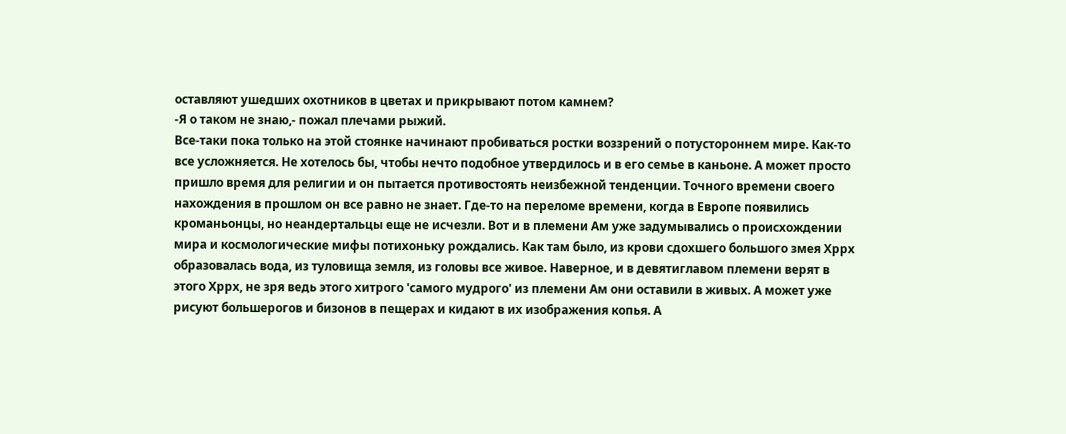оставляют ушедших охотников в цветах и прикрывают потом камнем?
-Я о таком не знаю,- пожал плечами рыжий.
Все-таки пока только на этой стоянке начинают пробиваться ростки воззрений о потустороннем мире. Как-то все усложняется. Не хотелось бы, чтобы нечто подобное утвердилось и в его семье в каньоне. А может просто пришло время для религии и он пытается противостоять неизбежной тенденции. Точного времени своего нахождения в прошлом он все равно не знает. Где-то на переломе времени, когда в Европе появились кроманьонцы, но неандертальцы еще не исчезли. Вот и в племени Ам уже задумывались о происхождении мира и космологические мифы потихоньку рождались. Как там было, из крови сдохшего большого змея Хррх образовалась вода, из туловища земля, из головы все живое. Наверное, и в девятиглавом племени верят в этого Хррх, не зря ведь этого хитрого 'самого мудрого' из племени Ам они оставили в живых. А может уже рисуют большерогов и бизонов в пещерах и кидают в их изображения копья. А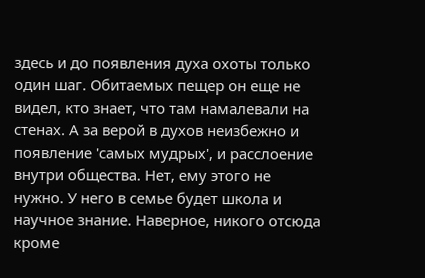здесь и до появления духа охоты только один шаг. Обитаемых пещер он еще не видел, кто знает, что там намалевали на стенах. А за верой в духов неизбежно и появление 'самых мудрых', и расслоение внутри общества. Нет, ему этого не нужно. У него в семье будет школа и научное знание. Наверное, никого отсюда кроме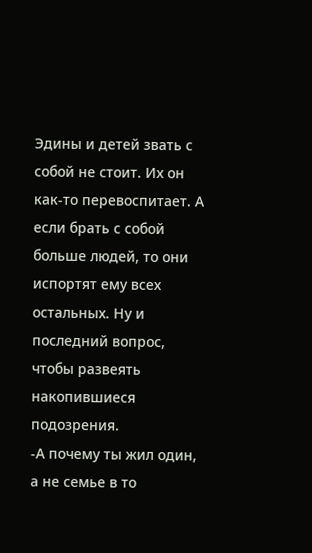Эдины и детей звать с собой не стоит. Их он как-то перевоспитает. А если брать с собой больше людей, то они испортят ему всех остальных. Ну и последний вопрос, чтобы развеять накопившиеся подозрения.
-А почему ты жил один, а не семье в то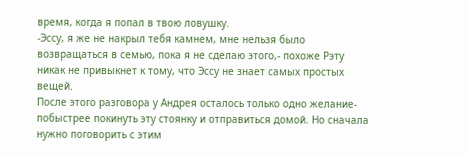время, когда я попал в твою ловушку.
-Эссу, я же не накрыл тебя камнем, мне нельзя было возвращаться в семью, пока я не сделаю этого,- похоже Рэту никак не привыкнет к тому, что Эссу не знает самых простых вещей.
После этого разговора у Андрея осталось только одно желание- побыстрее покинуть эту стоянку и отправиться домой. Но сначала нужно поговорить с этим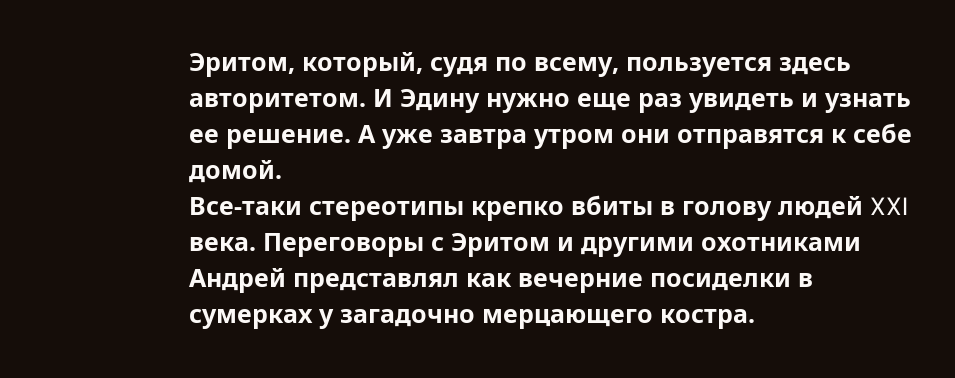Эритом, который, судя по всему, пользуется здесь авторитетом. И Эдину нужно еще раз увидеть и узнать ее решение. А уже завтра утром они отправятся к себе домой.
Все-таки стереотипы крепко вбиты в голову людей XXI века. Переговоры с Эритом и другими охотниками Андрей представлял как вечерние посиделки в сумерках у загадочно мерцающего костра.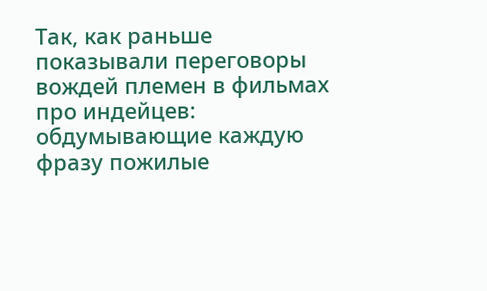Так, как раньше показывали переговоры вождей племен в фильмах про индейцев: обдумывающие каждую фразу пожилые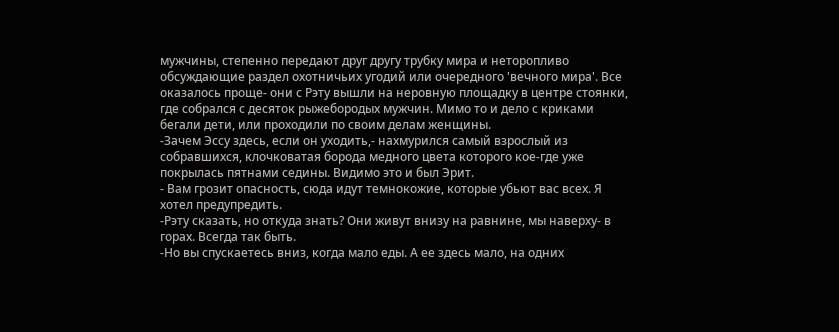мужчины, степенно передают друг другу трубку мира и неторопливо обсуждающие раздел охотничьих угодий или очередного 'вечного мира'. Все оказалось проще- они с Рэту вышли на неровную площадку в центре стоянки, где собрался с десяток рыжебородых мужчин. Мимо то и дело с криками бегали дети, или проходили по своим делам женщины.
-Зачем Эссу здесь, если он уходить,- нахмурился самый взрослый из собравшихся, клочковатая борода медного цвета которого кое-где уже покрылась пятнами седины. Видимо это и был Эрит.
- Вам грозит опасность, сюда идут темнокожие, которые убьют вас всех. Я хотел предупредить.
-Рэту сказать, но откуда знать? Они живут внизу на равнине, мы наверху- в горах. Всегда так быть.
-Но вы спускаетесь вниз, когда мало еды. А ее здесь мало, на одних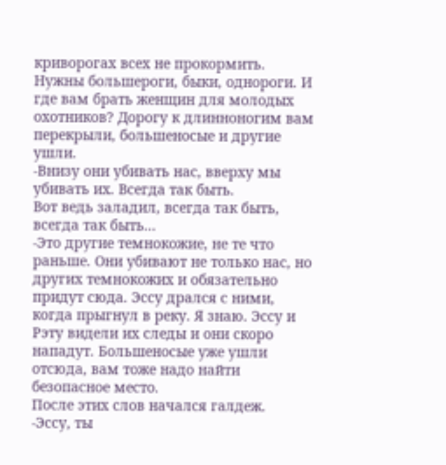криворогах всех не прокормить. Нужны большероги, быки, однороги. И где вам брать женщин для молодых охотников? Дорогу к длинноногим вам перекрыли, большеносые и другие ушли.
-Внизу они убивать нас, вверху мы убивать их. Всегда так быть.
Вот ведь заладил, всегда так быть, всегда так быть...
-Это другие темнокожие, не те что раньше. Они убивают не только нас, но других темнокожих и обязательно придут сюда. Эссу дрался с ними, когда прыгнул в реку. Я знаю. Эссу и Рэту видели их следы и они скоро нападут. Большеносые уже ушли отсюда, вам тоже надо найти безопасное место.
После этих слов начался галдеж.
-Эссу, ты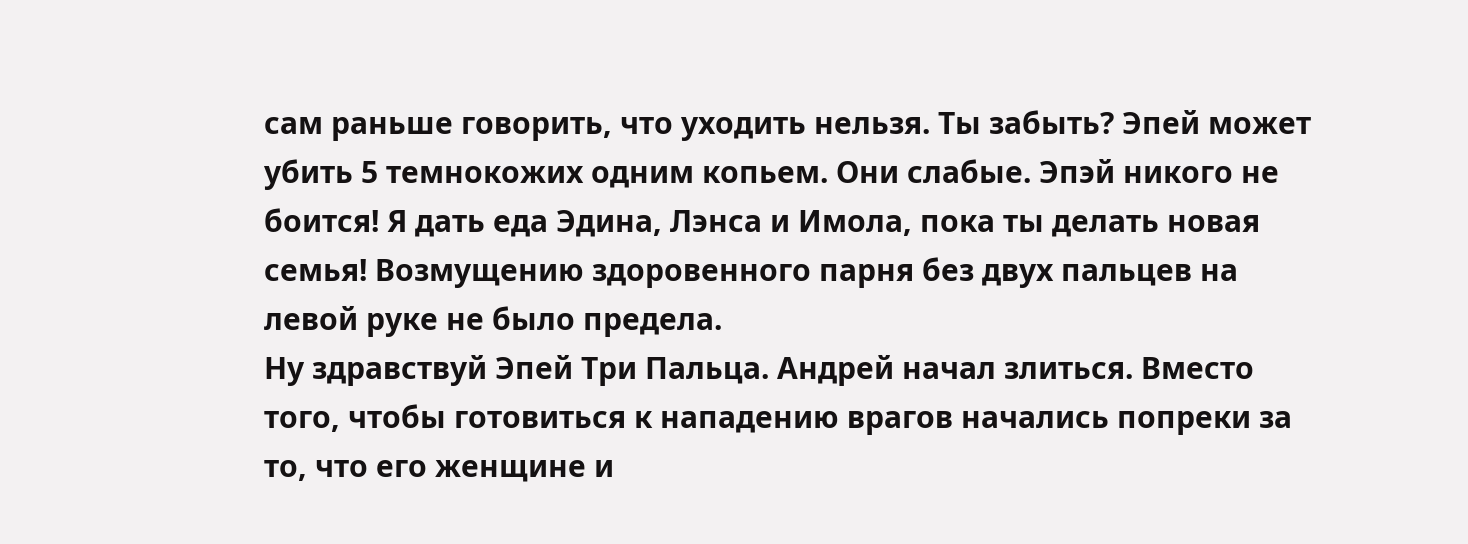сам раньше говорить, что уходить нельзя. Ты забыть? Эпей может убить 5 темнокожих одним копьем. Они слабые. Эпэй никого не боится! Я дать еда Эдина, Лэнса и Имола, пока ты делать новая семья! Возмущению здоровенного парня без двух пальцев на левой руке не было предела.
Ну здравствуй Эпей Три Пальца. Андрей начал злиться. Вместо того, чтобы готовиться к нападению врагов начались попреки за то, что его женщине и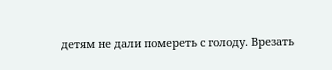детям не дали помереть с голоду. Врезать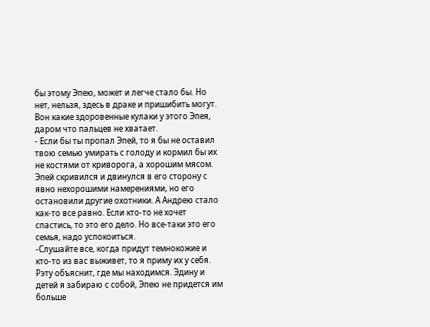бы этому Эпею, может и легче стало бы. Но нет, нельзя, здесь в драке и пришибить могут. Вон какие здоровенные кулаки у этого Эпея, даром что пальцев не хватает.
- Если бы ты пропал Эпей, то я бы не оставил твою семью умирать с голоду и кормил бы их не костями от криворога, а хорошим мясом.
Эпей скривился и двинулся в его сторону с явно нехорошими намерениями, но его остановили другие охотники. А Андрею стало как-то все равно. Если кто-то не хочет спастись, то это его дело. Но все-таки это его семья, надо успокоиться.
-Слушайте все, когда придут темнокожие и кто-то из вас выживет, то я приму их у себя. Рэту объяснит, где мы находимся. Эдину и детей я забираю с собой, Эпею не придется им больше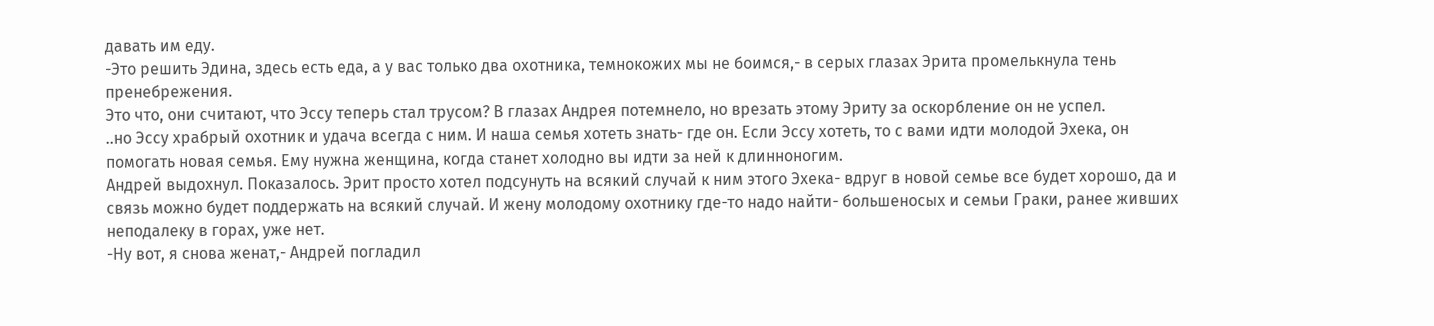давать им еду.
-Это решить Эдина, здесь есть еда, а у вас только два охотника, темнокожих мы не боимся,- в серых глазах Эрита промелькнула тень пренебрежения.
Это что, они считают, что Эссу теперь стал трусом? В глазах Андрея потемнело, но врезать этому Эриту за оскорбление он не успел.
..но Эссу храбрый охотник и удача всегда с ним. И наша семья хотеть знать- где он. Если Эссу хотеть, то с вами идти молодой Эхека, он помогать новая семья. Ему нужна женщина, когда станет холодно вы идти за ней к длинноногим.
Андрей выдохнул. Показалось. Эрит просто хотел подсунуть на всякий случай к ним этого Эхека- вдруг в новой семье все будет хорошо, да и связь можно будет поддержать на всякий случай. И жену молодому охотнику где-то надо найти- большеносых и семьи Граки, ранее живших неподалеку в горах, уже нет.
-Ну вот, я снова женат,- Андрей погладил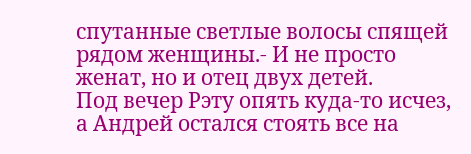спутанные светлые волосы спящей рядом женщины.- И не просто женат, но и отец двух детей.
Под вечер Рэту опять куда-то исчез, а Андрей остался стоять все на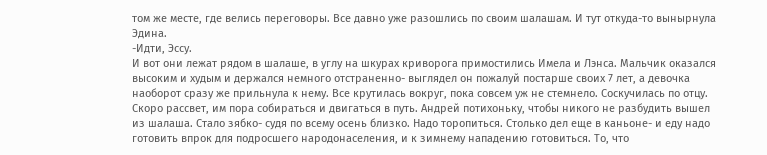том же месте, где велись переговоры. Все давно уже разошлись по своим шалашам. И тут откуда-то вынырнула Эдина.
-Идти, Эссу.
И вот они лежат рядом в шалаше, в углу на шкурах криворога примостились Имела и Лэнса. Мальчик оказался высоким и худым и держался немного отстраненно- выглядел он пожалуй постарше своих 7 лет, а девочка наоборот сразу же прильнула к нему. Все крутилась вокруг, пока совсем уж не стемнело. Соскучилась по отцу. Скоро рассвет, им пора собираться и двигаться в путь. Андрей потихоньку, чтобы никого не разбудить вышел из шалаша. Стало зябко- судя по всему осень близко. Надо торопиться. Столько дел еще в каньоне- и еду надо готовить впрок для подросшего народонаселения, и к зимнему нападению готовиться. То, что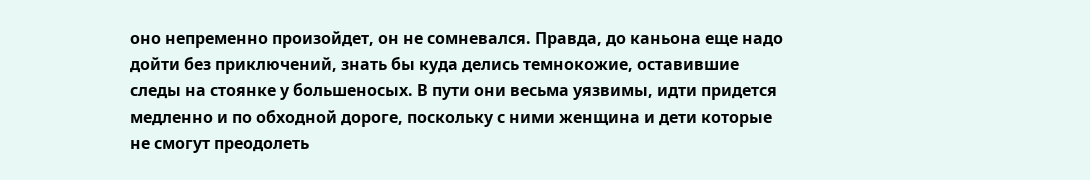оно непременно произойдет, он не сомневался. Правда, до каньона еще надо дойти без приключений, знать бы куда делись темнокожие, оставившие следы на стоянке у большеносых. В пути они весьма уязвимы, идти придется медленно и по обходной дороге, поскольку с ними женщина и дети которые не смогут преодолеть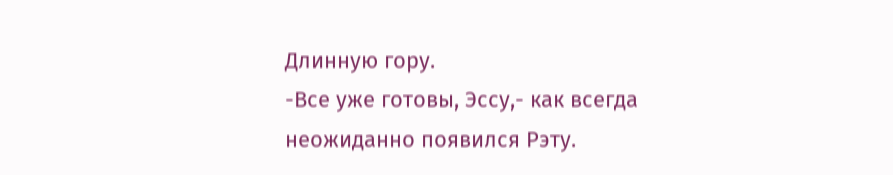Длинную гору.
-Все уже готовы, Эссу,- как всегда неожиданно появился Рэту.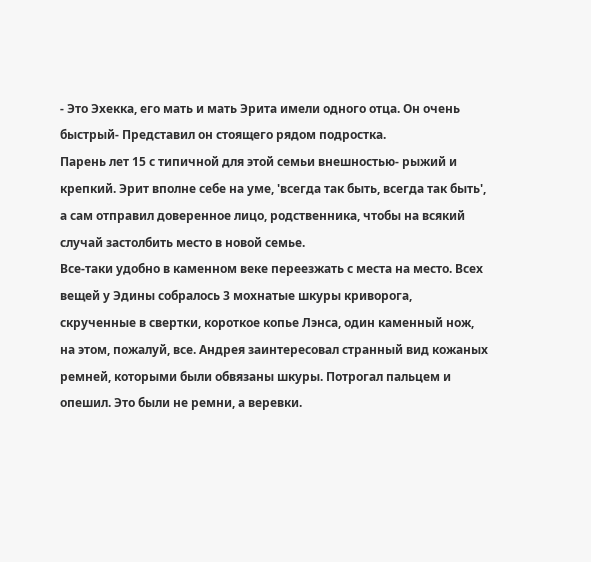- Это Эхекка, его мать и мать Эрита имели одного отца. Он очень быстрый- Представил он стоящего рядом подростка.
Парень лет 15 с типичной для этой семьи внешностью- рыжий и крепкий. Эрит вполне себе на уме, 'всегда так быть, всегда так быть', а сам отправил доверенное лицо, родственника, чтобы на всякий случай застолбить место в новой семье.
Все-таки удобно в каменном веке переезжать с места на место. Всех вещей у Эдины собралось 3 мохнатые шкуры криворога, скрученные в свертки, короткое копье Лэнса, один каменный нож, на этом, пожалуй, все. Андрея заинтересовал странный вид кожаных ремней, которыми были обвязаны шкуры. Потрогал пальцем и опешил. Это были не ремни, а веревки.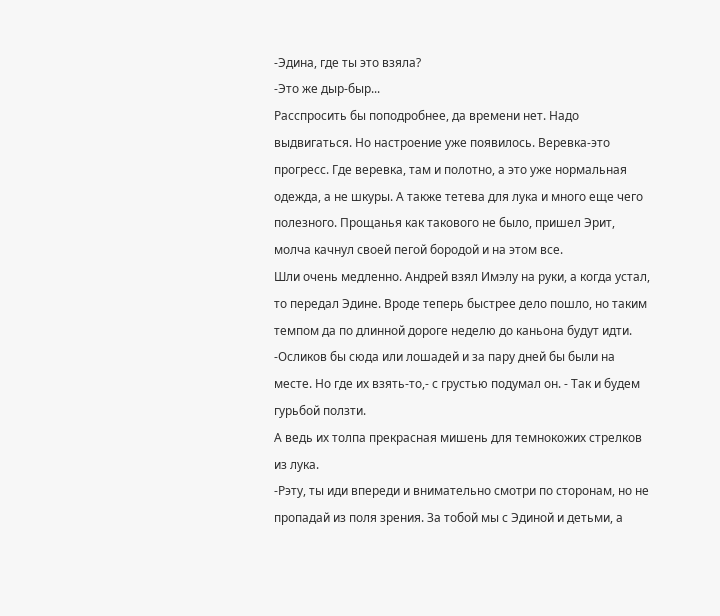-Эдина, где ты это взяла?
-Это же дыр-быр...
Расспросить бы поподробнее, да времени нет. Надо выдвигаться. Но настроение уже появилось. Веревка-это прогресс. Где веревка, там и полотно, а это уже нормальная одежда, а не шкуры. А также тетева для лука и много еще чего полезного. Прощанья как такового не было, пришел Эрит, молча качнул своей пегой бородой и на этом все.
Шли очень медленно. Андрей взял Имэлу на руки, а когда устал, то передал Эдине. Вроде теперь быстрее дело пошло, но таким темпом да по длинной дороге неделю до каньона будут идти.
-Осликов бы сюда или лошадей и за пару дней бы были на месте. Но где их взять-то,- с грустью подумал он. - Так и будем гурьбой ползти.
А ведь их толпа прекрасная мишень для темнокожих стрелков из лука.
-Рэту, ты иди впереди и внимательно смотри по сторонам, но не пропадай из поля зрения. За тобой мы с Эдиной и детьми, а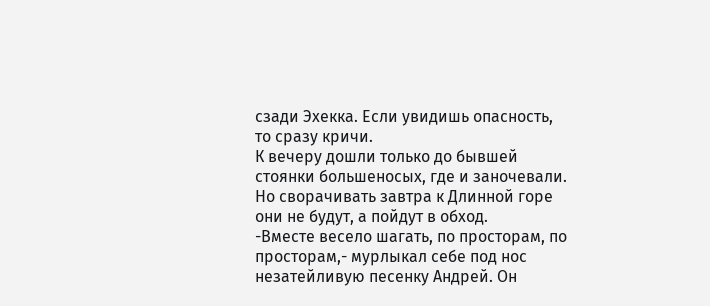сзади Эхекка. Если увидишь опасность, то сразу кричи.
К вечеру дошли только до бывшей стоянки большеносых, где и заночевали. Но сворачивать завтра к Длинной горе они не будут, а пойдут в обход.
-Вместе весело шагать, по просторам, по просторам,- мурлыкал себе под нос незатейливую песенку Андрей. Он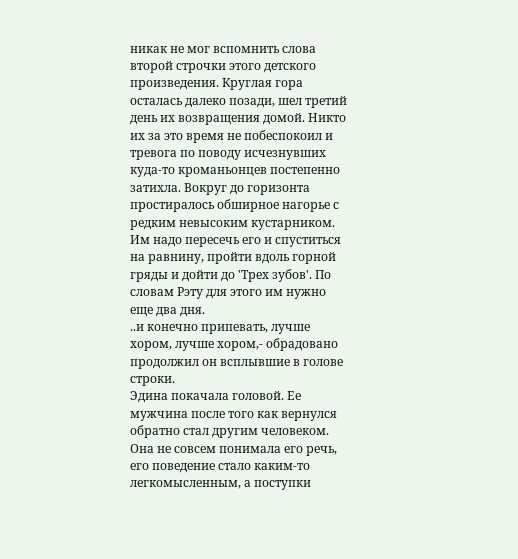никак не мог вспомнить слова второй строчки этого детского произведения. Круглая гора осталась далеко позади, шел третий день их возвращения домой. Никто их за это время не побеспокоил и тревога по поводу исчезнувших куда-то кроманьонцев постепенно затихла. Вокруг до горизонта простиралось обширное нагорье с редким невысоким кустарником. Им надо пересечь его и спуститься на равнину, пройти вдоль горной гряды и дойти до 'Трех зубов'. По словам Рэту для этого им нужно еще два дня.
..и конечно припевать, лучше хором, лучше хором,- обрадовано продолжил он всплывшие в голове строки.
Эдина покачала головой. Ее мужчина после того как вернулся обратно стал другим человеком. Она не совсем понимала его речь, его поведение стало каким-то легкомысленным, а поступки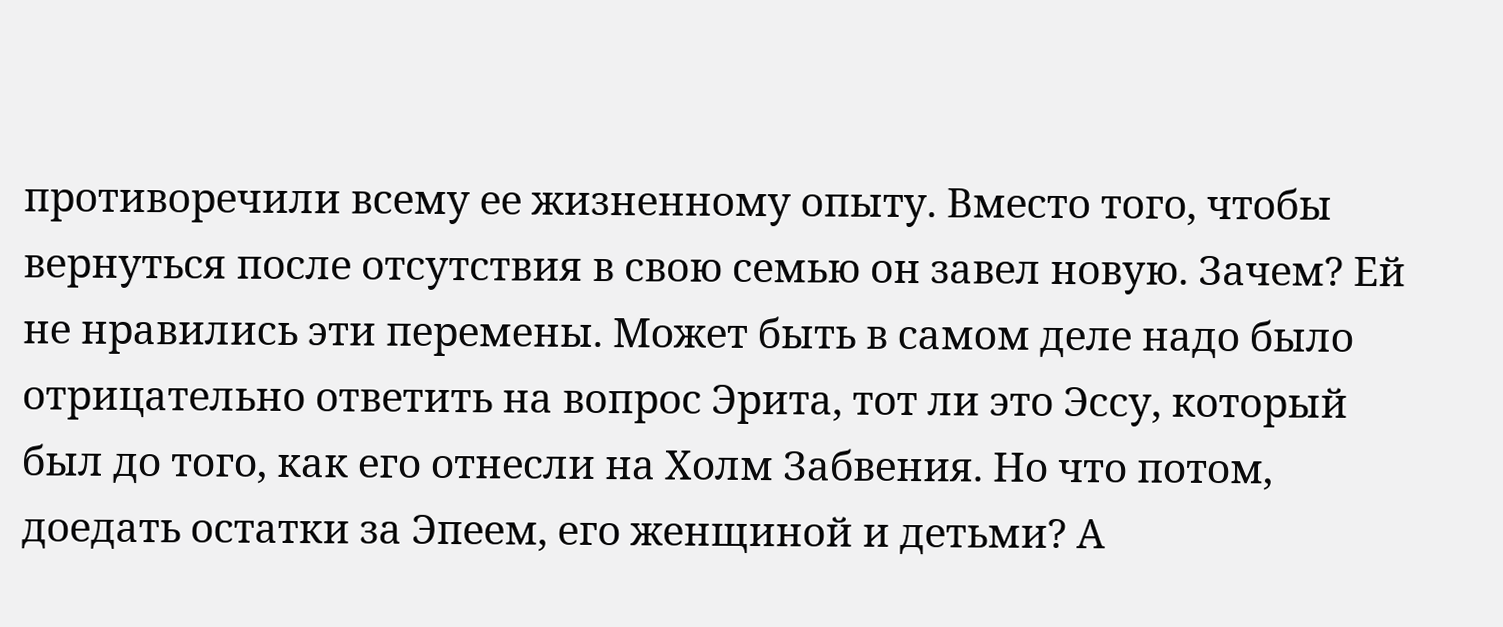противоречили всему ее жизненному опыту. Вместо того, чтобы вернуться после отсутствия в свою семью он завел новую. Зачем? Ей не нравились эти перемены. Может быть в самом деле надо было отрицательно ответить на вопрос Эрита, тот ли это Эссу, который был до того, как его отнесли на Холм Забвения. Но что потом, доедать остатки за Эпеем, его женщиной и детьми? А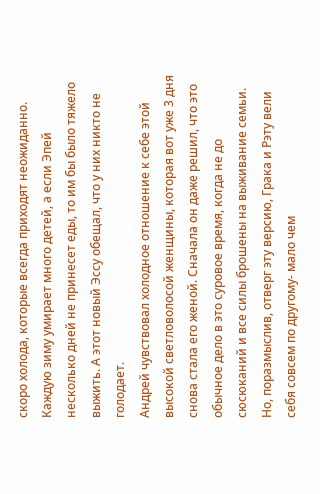скоро холода, которые всегда приходят неожиданно. Каждую зиму умирает много детей, а если Эпей несколько дней не принесет еды, то им бы было тяжело выжить. А этот новый Эссу обещал, что у них никто не голодает.
Андрей чувствовал холодное отношение к себе этой высокой светловолосой женщины, которая вот уже 3 дня снова стала его женой. Сначала он даже решил, что это обычное дело в это суровое время, когда не до сюсюканий и все силы брошены на выживание семьи. Но, поразмыслив, отверг эту версию, Грака и Рэту вели себя совсем по другому- мало чем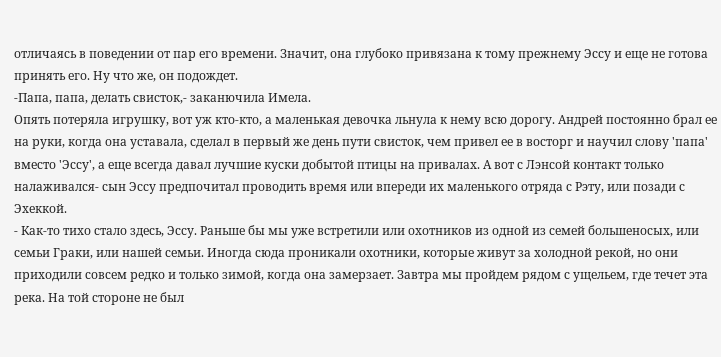отличаясь в поведении от пар его времени. Значит, она глубоко привязана к тому прежнему Эссу и еще не готова принять его. Ну что же, он подождет.
-Папа, папа, делать свисток,- заканючила Имела.
Опять потеряла игрушку, вот уж кто-кто, а маленькая девочка льнула к нему всю дорогу. Андрей постоянно брал ее на руки, когда она уставала, сделал в первый же день пути свисток, чем привел ее в восторг и научил слову 'папа' вместо 'Эссу', а еще всегда давал лучшие куски добытой птицы на привалах. А вот с Лэнсой контакт только налаживался- сын Эссу предпочитал проводить время или впереди их маленького отряда с Рэту, или позади с Эхеккой.
- Как-то тихо стало здесь, Эссу. Раньше бы мы уже встретили или охотников из одной из семей большеносых, или семьи Граки, или нашей семьи. Иногда сюда проникали охотники, которые живут за холодной рекой, но они приходили совсем редко и только зимой, когда она замерзает. Завтра мы пройдем рядом с ущельем, где течет эта река. На той стороне не был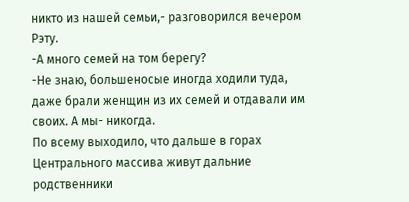никто из нашей семьи,- разговорился вечером Рэту.
-А много семей на том берегу?
-Не знаю, большеносые иногда ходили туда, даже брали женщин из их семей и отдавали им своих. А мы- никогда.
По всему выходило, что дальше в горах Центрального массива живут дальние родственники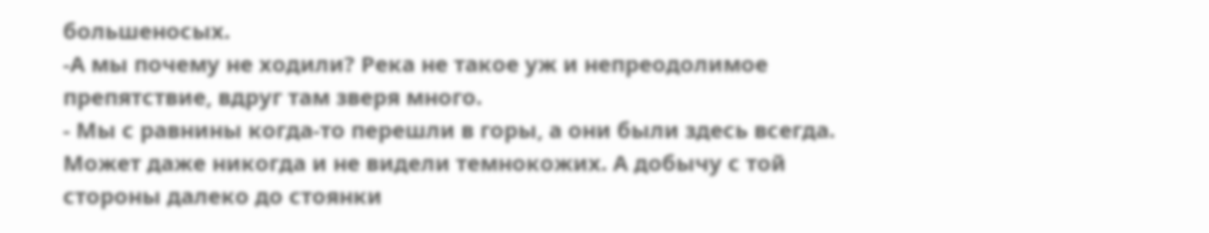большеносых.
-А мы почему не ходили? Река не такое уж и непреодолимое препятствие, вдруг там зверя много.
- Мы с равнины когда-то перешли в горы, а они были здесь всегда. Может даже никогда и не видели темнокожих. А добычу с той стороны далеко до стоянки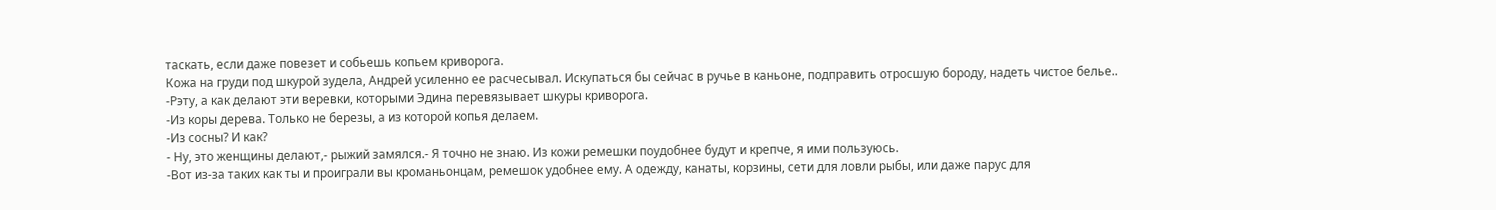таскать, если даже повезет и собьешь копьем криворога.
Кожа на груди под шкурой зудела, Андрей усиленно ее расчесывал. Искупаться бы сейчас в ручье в каньоне, подправить отросшую бороду, надеть чистое белье..
-Рэту, а как делают эти веревки, которыми Эдина перевязывает шкуры криворога.
-Из коры дерева. Только не березы, а из которой копья делаем.
-Из сосны? И как?
- Ну, это женщины делают,- рыжий замялся.- Я точно не знаю. Из кожи ремешки поудобнее будут и крепче, я ими пользуюсь.
-Вот из-за таких как ты и проиграли вы кроманьонцам, ремешок удобнее ему. А одежду, канаты, корзины, сети для ловли рыбы, или даже парус для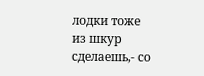лодки тоже из шкур сделаешь,- со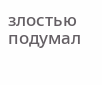злостью подумал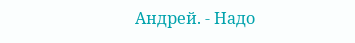Андрей. - Надо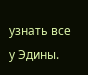узнать все у Эдины.